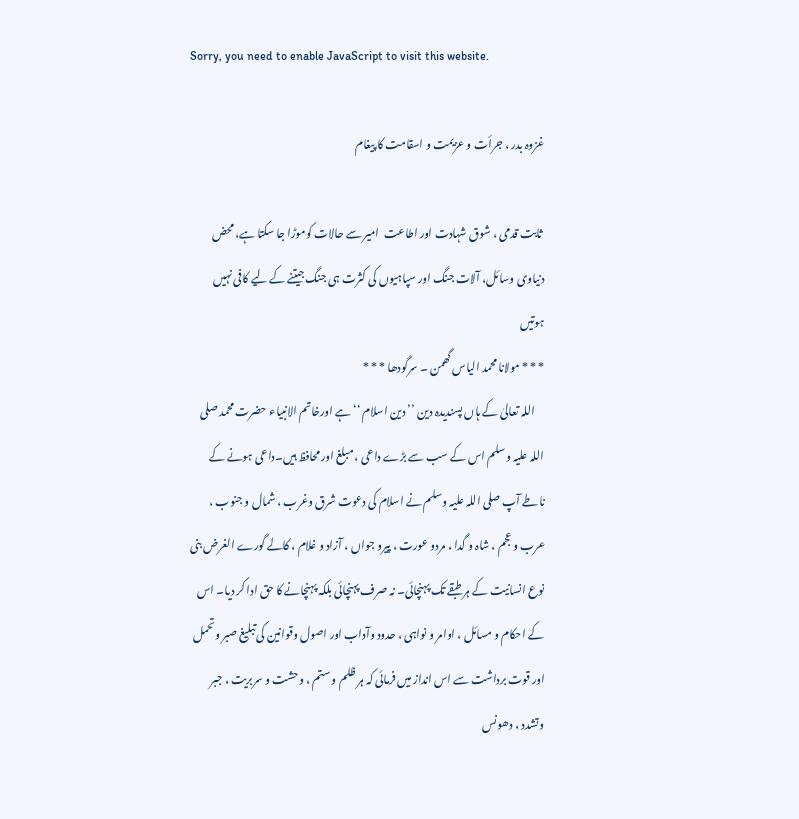Sorry, you need to enable JavaScript to visit this website.

غزوہ بدر ، جرأت و عزیمت و اسقامت کا پیغام

 ثابت قدمی ، شوق شہادت اور اطاعت  امیر سے حالات کوموڑا جا سکتا ہے، محض دنیاوی وسائل، آلات جنگ اور سپاہیوں کی کثرت ہی جنگ جیتنے کے لیے کافی نہیں ہوتیں
* * * مولانا محمد الیاس گھمن ۔ سرگودھا * * *
    اللہ تعالیٰ کے ہاں پسندیدہ دین ’’ دین اسلام ‘‘ہے اورخاتم الانبیاء حضرت محمد صلی اللہ علیہ وسلم اس کے سب سے بڑے داعی ، مبلغ اور محافظ ہیں۔داعی ہونے کے ناطے آپ صلی اللہ علیہ وسلم نے اسلام کی دعوت شرق وغرب ، شمال و جنوب ، عرب و عجم ، شاہ و گدا ، مردو عورت ، پیرو جواں ، آزاد و غلام ، کالے گورے الغرض بنی نوع انسانیت کے ہر طبقے تک پہنچائی۔ نہ صرف پہنچائی بلکہ پہنچانے کا حق ادا کر دیا۔ اس کے احکام و مسائل ، اوامر و نواہی ، حدود وآداب اور اصول وقوانین کی تبلیغ صبر وتحمل اور قوت برداشت سے اس انداز میں فرمائی کہ ہر ظلم و ستم ، وحشت و سربریت ، جبر وتشدد ، دھونس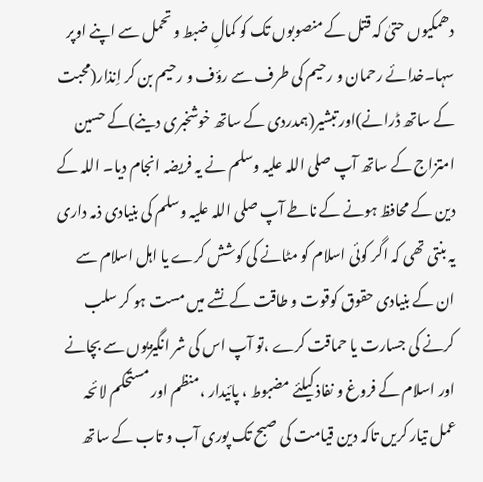دھمکیوں حتیٰ کہ قتل کے منصوبوں تک کو کمالِ ضبط و تحمل سے اپنے اوپر سہا۔خدائے رحمان و رحیم کی طرف سے رؤف و رحیم بن کر اِنذار(محبت کے ساتھ ڈرانے)اور تبشیر(ہمدردی کے ساتھ خوشخبری دینے)کے حسین امتزاج کے ساتھ آپ صلی اللہ علیہ وسلم نے یہ فریضہ انجام دیا۔ اللہ کے دین کے محافظ ہونے کے ناطے آپ صلی اللہ علیہ وسلم کی بنیادی ذمہ داری یہ بنتی تھی کہ اگر کوئی اسلام کو مٹانے کی کوشش کرے یا اہل اسلام سے ان کے بنیادی حقوق کوقوت و طاقت کے نشے میں مست ہو کر سلب کرنے کی جسارت یا حماقت کرے ،تو آپ اس کی شر انگیزیوں سے بچانے اور اسلام کے فروغ و نفاذ کیلئے مضبوط ، پائیدار ،منظم اور مستحکم لائحہ عمل تیار کریں تاکہ دین قیامت کی صبح تک پوری آب و تاب کے ساتھ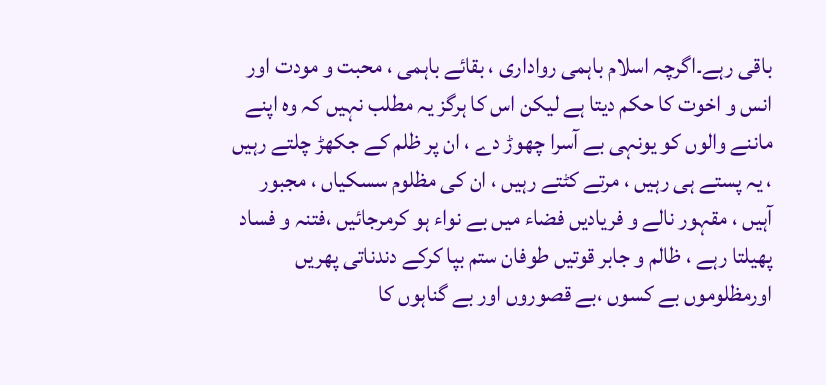باقی رہے۔اگرچہ اسلام باہمی رواداری ، بقائے باہمی ، محبت و مودت اور انس و اخوت کا حکم دیتا ہے لیکن اس کا ہرگز یہ مطلب نہیں کہ وہ اپنے ماننے والوں کو یونہی بے آسرا چھوڑ دے ، ان پر ظلم کے جکھڑ چلتے رہیں ، یہ پستے ہی رہیں ، مرتے کٹتے رہیں ، ان کی مظلوم سسکیاں ، مجبور آہیں ، مقہور نالے و فریادیں فضاء میں بے نواء ہو کرمرجائیں ،فتنہ و فساد پھیلتا رہے ، ظالم و جابر قوتیں طوفان ستم بپا کرکے دندناتی پھریں اورمظلوموں بے کسوں ،بے قصوروں اور بے گناہوں کا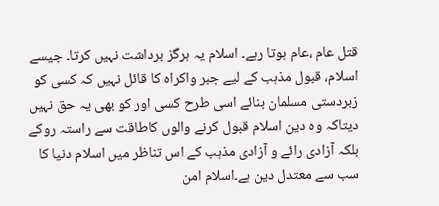قتل عام ،عام ہوتا رہے۔ اسلام یہ ہرگز برداشت نہیں کرتا۔ جیسے اسلام، قبول مذہب کے لیے جبر واکراہ کا قائل نہیں کہ کسی کو زبردستی مسلمان بنائے اسی طرح کسی اور کو بھی یہ حق نہیں دیتاکہ وہ دین اسلام قبول کرنے والوں کاطاقت سے راستہ روکے بلکہ آزادی رائے و آزادی مذہب کے اس تناظر میں اسلام دنیا کا سب سے معتدل دین ہے۔اسلام امن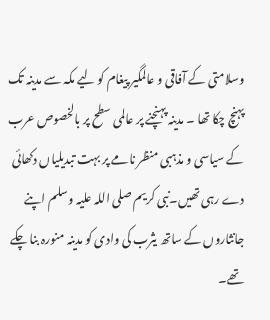وسلامتی کے آفاقی و عالمگیر پیغام کو لیے مکہ سے مدینہ تک پہنچ چکا تھا ۔ مدینہ پہنچنے پر عالمی سطح پر بالخصوص عرب کے سیاسی و مذہبی منظر نامے پر بہت تبدیلیاں دکھائی دے رہی تھیں۔نبی کریم صلی اللہ علیہ وسلم اپنے جانثاروں کے ساتھ یثرب کی وادی کو مدینہ منورہ بنا چکے تھے۔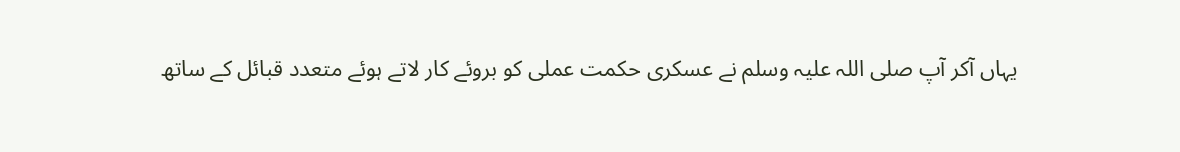یہاں آکر آپ صلی اللہ علیہ وسلم نے عسکری حکمت عملی کو بروئے کار لاتے ہوئے متعدد قبائل کے ساتھ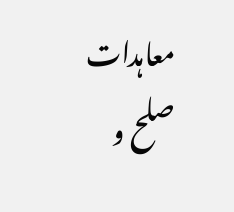معاہدات صلح و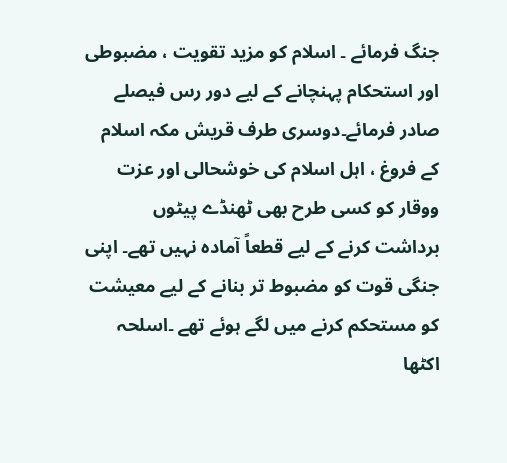جنگ فرمائے ۔ اسلام کو مزید تقویت ، مضبوطی اور استحکام پہنچانے کے لیے دور رس فیصلے صادر فرمائے۔دوسری طرف قریش مکہ اسلام کے فروغ ، اہل اسلام کی خوشحالی اور عزت ووقار کو کسی طرح بھی ٹھنڈے پیٹوں برداشت کرنے کے لیے قطعاً آمادہ نہیں تھے۔ اپنی جنگی قوت کو مضبوط تر بنانے کے لیے معیشت کو مستحکم کرنے میں لگے ہوئے تھے ۔اسلحہ اکٹھا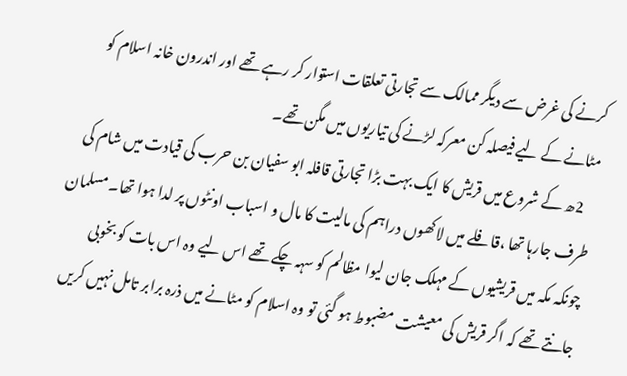کرنے کی غرض سے دیگر ممالک سے تجارتی تعلقات استوار کر رہے تھے اور اندرون خانہ اسلام کو مٹانے کے لیے فیصلہ کن معرکہ لڑنے کی تیاریوں میں مگن تھے۔
    2ھ کے شروع میں قریش کا ایک بہت بڑا تجارتی قافلہ ابو سفیان بن حرب کی قیادت میں شام کی طرف جارہا تھا ،قافلے میں لاکھوں دراہم کی مالیت کا مال و اسباب اونٹوں پر لدا ہوا تھا۔مسلمان چونکہ مکہ میں قریشیوں کے مہلک جان لیوا مظالم کو سہہ چکے تھے اس لیے وہ اس بات کو بخوبی جانتے تھے کہ اگر قریش کی معیشت مضبوط ہو گئی تو وہ اسلام کو مٹانے میں ذرہ برابر تامل نہیں کریں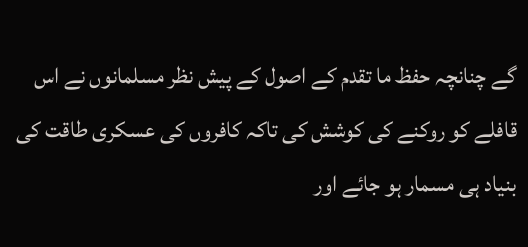گے چنانچہ حفظ ما تقدم کے اصول کے پیش نظر مسلمانوں نے اس قافلے کو روکنے کی کوشش کی تاکہ کافروں کی عسکری طاقت کی بنیاد ہی مسمار ہو جائے اور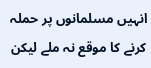انہیں مسلمانوں پر حملہ کرنے کا موقع نہ ملے لیکن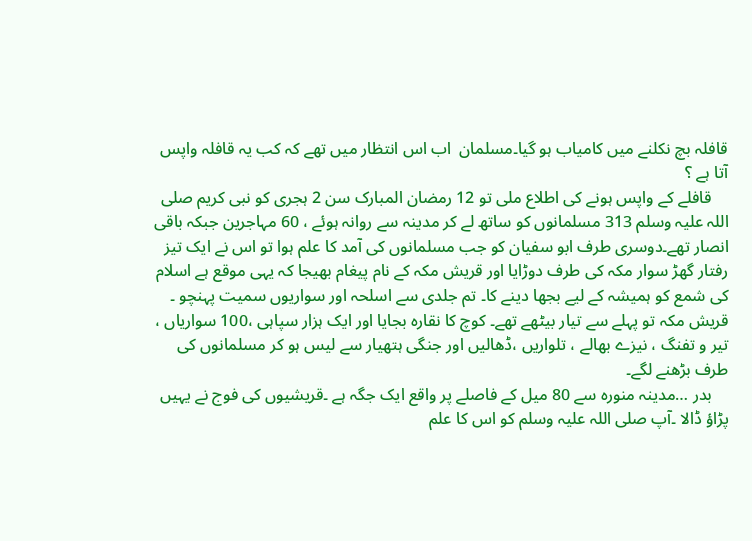قافلہ بچ نکلنے میں کامیاب ہو گیا۔مسلمان  اب اس انتظار میں تھے کہ کب یہ قافلہ واپس آتا ہے ؟
    قافلے کے واپس ہونے کی اطلاع ملی تو 12 رمضان المبارک سن 2 ہجری کو نبی کریم صلی اللہ علیہ وسلم 313 مسلمانوں کو ساتھ لے کر مدینہ سے روانہ ہوئے ، 60 مہاجرین جبکہ باقی انصار تھے۔دوسری طرف ابو سفیان کو جب مسلمانوں کی آمد کا علم ہوا تو اس نے ایک تیز رفتار گھڑ سوار مکہ کی طرف دوڑایا اور قریش مکہ کے نام پیغام بھیجا کہ یہی موقع ہے اسلام کی شمع کو ہمیشہ کے لیے بجھا دینے کا۔ تم جلدی سے اسلحہ اور سواریوں سمیت پہنچو ۔ قریش مکہ تو پہلے سے تیار بیٹھے تھے۔ کوچ کا نقارہ بجایا اور ایک ہزار سپاہی ،100 سواریاں ، تیر و تفنگ ، نیزے بھالے ، تلواریں ،ڈھالیں اور جنگی ہتھیار سے لیس ہو کر مسلمانوں کی طرف بڑھنے لگے۔
    بدر …مدینہ منورہ سے 80 میل کے فاصلے پر واقع ایک جگہ ہے ۔قریشیوں کی فوج نے یہیں پڑاؤ ڈالا ۔آپ صلی اللہ علیہ وسلم کو اس کا علم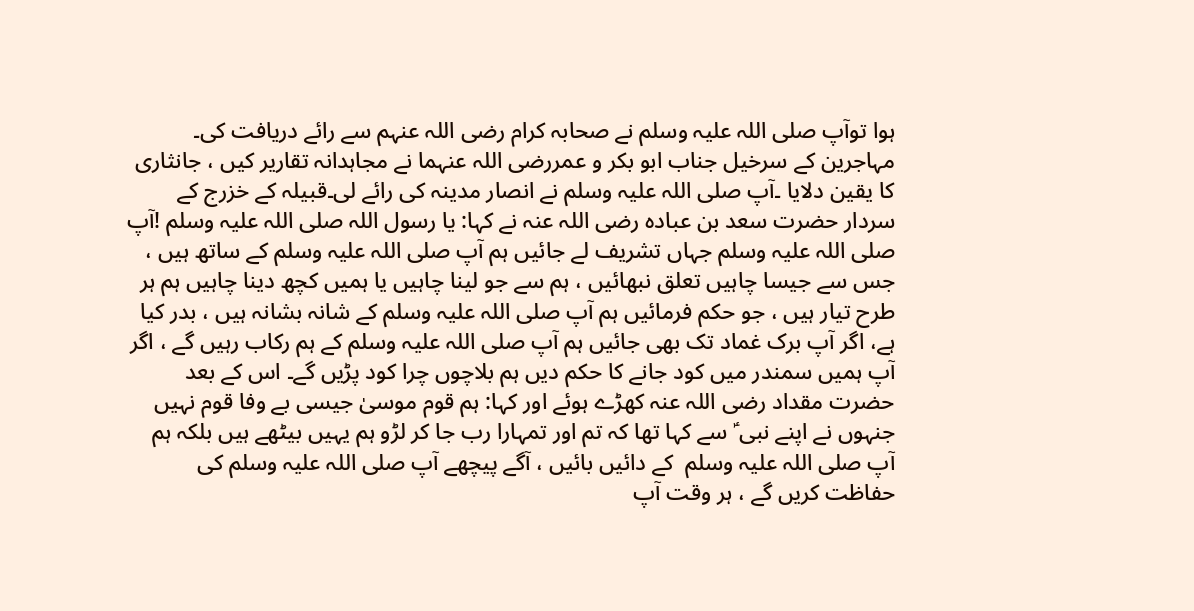ہوا توآپ صلی اللہ علیہ وسلم نے صحابہ کرام رضی اللہ عنہم سے رائے دریافت کی۔ مہاجرین کے سرخیل جناب ابو بکر و عمررضی اللہ عنہما نے مجاہدانہ تقاریر کیں ، جانثاری کا یقین دلایا ۔آپ صلی اللہ علیہ وسلم نے انصار مدینہ کی رائے لی۔قبیلہ کے خزرج کے سردار حضرت سعد بن عبادہ رضی اللہ عنہ نے کہا: یا رسول اللہ صلی اللہ علیہ وسلم !آپ صلی اللہ علیہ وسلم جہاں تشریف لے جائیں ہم آپ صلی اللہ علیہ وسلم کے ساتھ ہیں ، جس سے جیسا چاہیں تعلق نبھائیں ، ہم سے جو لینا چاہیں یا ہمیں کچھ دینا چاہیں ہم ہر طرح تیار ہیں ، جو حکم فرمائیں ہم آپ صلی اللہ علیہ وسلم کے شانہ بشانہ ہیں ، بدر کیا ہے، اگر آپ برک غماد تک بھی جائیں ہم آپ صلی اللہ علیہ وسلم کے ہم رکاب رہیں گے ، اگر آپ ہمیں سمندر میں کود جانے کا حکم دیں ہم بلاچوں چرا کود پڑیں گے۔ اس کے بعد حضرت مقداد رضی اللہ عنہ کھڑے ہوئے اور کہا: ہم قوم موسیٰ جیسی بے وفا قوم نہیں جنہوں نے اپنے نبی ؑ سے کہا تھا کہ تم اور تمہارا رب جا کر لڑو ہم یہیں بیٹھے ہیں بلکہ ہم آپ صلی اللہ علیہ وسلم  کے دائیں بائیں ، آگے پیچھے آپ صلی اللہ علیہ وسلم کی حفاظت کریں گے ، ہر وقت آپ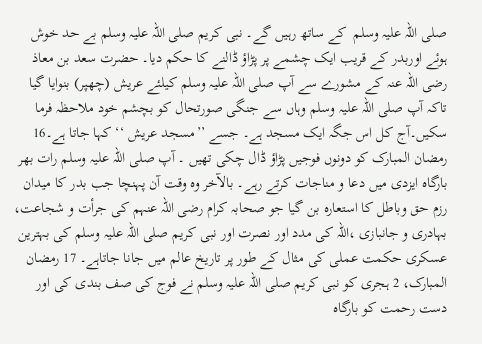صلی اللہ علیہ وسلم  کے ساتھ رہیں گے۔ نبی کریم صلی اللہ علیہ وسلم بے حد خوش ہوئے اوربدر کے قریب ایک چشمے پر پڑاؤ ڈالنے کا حکم دیا۔ حضرت سعد بن معاذ رضی اللہ عنہ کے مشورے سے آپ صلی اللہ علیہ وسلم کیلئے عریش (چھپر) بنوایا گیا تاکہ آپ صلی اللہ علیہ وسلم وہاں سے جنگی صورتحال کو بچشم خود ملاحظہ فرما سکیں۔آج کل اس جگہ ایک مسجد ہے۔ جسے ’’مسجد عریش ‘‘ کہا جاتا ہے۔16 رمضان المبارک کو دونوں فوجیں پڑاؤ ڈال چکی تھیں ۔ آپ صلی اللہ علیہ وسلم رات بھر بارگاہ ایزدی میں دعا و مناجات کرتے رہے۔ بالآخر وہ وقت آن پہنچا جب بدر کا میدان رزم حق وباطل کا استعارہ بن گیا جو صحابہ کرام رضی اللہ عنہم کی جرأت و شجاعت، بہادری و جانبازی ،اللہ کی مدد اور نصرت اور نبی کریم صلی اللہ علیہ وسلم کی بہترین عسکری حکمت عملی کی مثال کے طور پر تاریخ عالم میں جانا جاتاہے۔ 17 رمضان المبارک، 2 ہجری کو نبی کریم صلی اللہ علیہ وسلم نے فوج کی صف بندی کی اور دست رحمت کو بارگاہ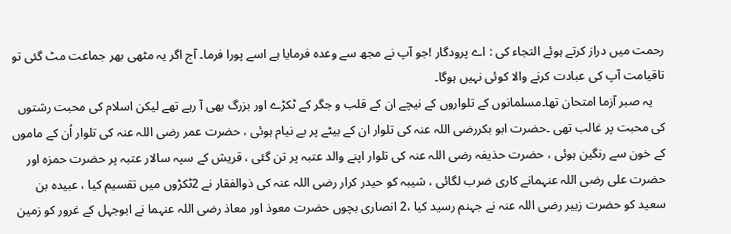رحمت میں دراز کرتے ہوئے التجاء کی : اے پرودگار !جو آپ نے مجھ سے وعدہ فرمایا ہے اسے پورا فرما۔ آج اگر یہ مٹھی بھر جماعت مٹ گئی تو تاقیامت آپ کی عبادت کرنے والا کوئی نہیں ہوگا۔
    یہ صبر آزما امتحان تھا۔مسلمانوں کے تلواروں کے نیچے ان کے قلب و جگر کے ٹکڑے اور بزرگ بھی آ رہے تھے لیکن اسلام کی محبت رشتوں کی محبت پر غالب تھی ۔حضرت ابو بکررضی اللہ عنہ کی تلوار ان کے بیٹے پر بے نیام ہوئی ، حضرت عمر رضی اللہ عنہ کی تلوار اُن کے ماموں کے خون سے رنگین ہوئی ، حضرت حذیفہ رضی اللہ عنہ کی تلوار اپنے والد عتبہ پر تن گئی ، قریش کے سپہ سالار عتبہ پر حضرت حمزہ اور حضرت علی رضی اللہ عنہمانے کاری ضرب لگائی ، شیبہ کو حیدر کرار رضی اللہ عنہ کی ذوالفقار نے 2ٹکڑوں میں تقسیم کیا ، عبیدہ بن سعید کو حضرت زبیر رضی اللہ عنہ نے جہنم رسید کیا ،2 انصاری بچوں حضرت معوذ اور معاذ رضی اللہ عنہما نے ابوجہل کے غرور کو زمین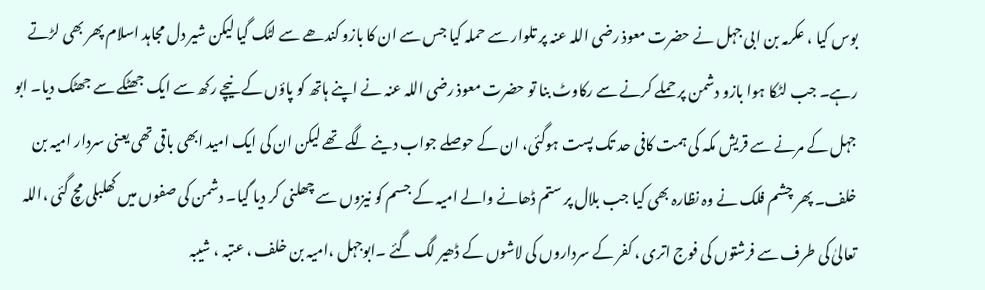بوس کیا ، عکرمہ بن ابی جہل نے حضرت معوذ رضی اللہ عنہ پر تلوار سے حملہ کیا جس سے ان کا بازو کندھے سے لٹک گیا لیکن شیر دل مجاہد اسلام پھر بھی لڑتے رہے۔ جب لٹکا ہوا بازو دشمن پر حملے کرنے سے رکاوٹ بنا تو حضرت معوذ رضی اللہ عنہ نے اپنے ہاتھ کو پاؤں کے نیچے رکھ سے ایک جھٹکے سے جھٹک دیا۔ ابو جہل کے مرنے سے قریش مکہ کی ہمت کافی حد تک پست ہوگئی، ان کے حوصلے جواب دینے لگے تھے لیکن ان کی ایک امید ابھی باقی تھی یعنی سردار امیہ بن خلف۔ پھر چشم فلک نے وہ نظارہ بھی کیا جب بلال پر ستم ڈھانے والے امیہ کے جسم کو نیزوں سے چھلنی کر دیا گیا۔ دشمن کی صفوں میں کھلبلی مچ گئی ،اللہ تعالیٰ کی طرف سے فرشتوں کی فوج اتری ، کفر کے سرداروں کی لاشوں کے ڈھیر لگ گئے ۔ابوجہل ،امیہ بن خلف ، عتبہ ، شیبہ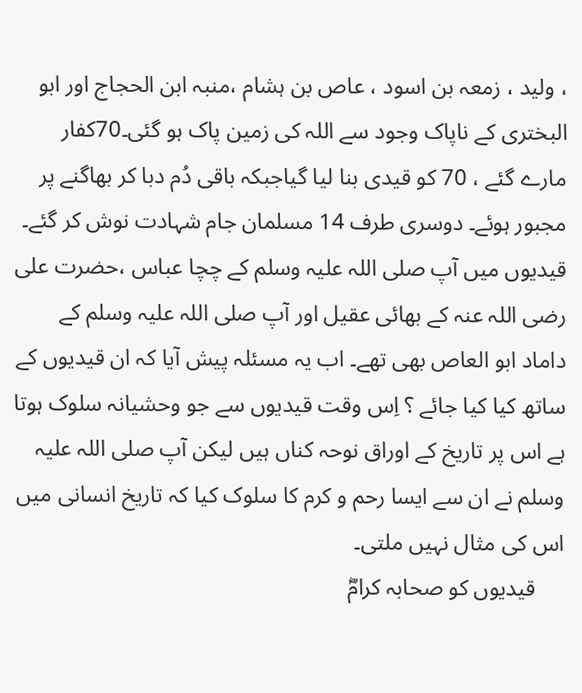، ولید ، زمعہ بن اسود ، عاص بن ہشام ،منبہ ابن الحجاج اور ابو البختری کے ناپاک وجود سے اللہ کی زمین پاک ہو گئی۔70کفار مارے گئے ، 70 کو قیدی بنا لیا گیاجبکہ باقی دُم دبا کر بھاگنے پر مجبور ہوئے۔ دوسری طرف 14 مسلمان جام شہادت نوش کر گئے۔ قیدیوں میں آپ صلی اللہ علیہ وسلم کے چچا عباس ،حضرت علی رضی اللہ عنہ کے بھائی عقیل اور آپ صلی اللہ علیہ وسلم کے داماد ابو العاص بھی تھے۔ اب یہ مسئلہ پیش آیا کہ ان قیدیوں کے ساتھ کیا کیا جائے ؟ اِس وقت قیدیوں سے جو وحشیانہ سلوک ہوتا ہے اس پر تاریخ کے اوراق نوحہ کناں ہیں لیکن آپ صلی اللہ علیہ وسلم نے ان سے ایسا رحم و کرم کا سلوک کیا کہ تاریخ انسانی میں اس کی مثال نہیں ملتی۔
     قیدیوں کو صحابہ کرامؓ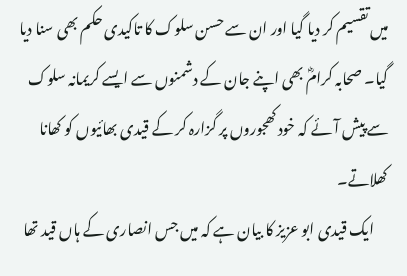میں تقسیم کر دیا گیا اور ان سے حسن سلوک کا تاکیدی حکم بھی سنا دیا گیا۔ صحابہ کرامؓ بھی اپنے جان کے دشمنوں سے ایسے کریمانہ سلوک سے پیش آئے کہ خود کھجوروں پر گزارہ کر کے قیدی بھائیوں کو کھانا کھلاتے۔
     ایک قیدی ابو عزیز کا بیان ہے کہ میں جس انصاری کے ہاں قید تھا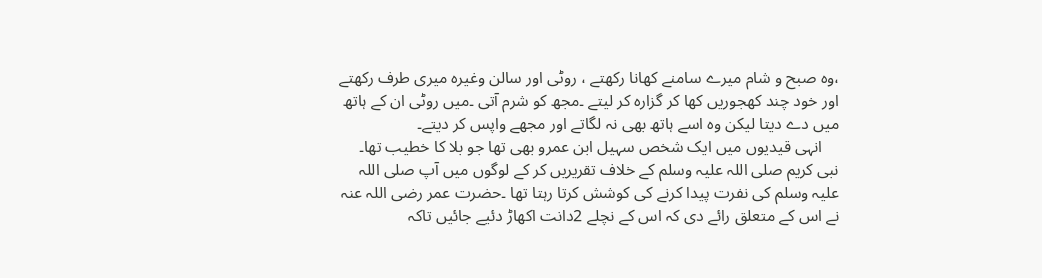،وہ صبح و شام میرے سامنے کھانا رکھتے ، روٹی اور سالن وغیرہ میری طرف رکھتے اور خود چند کھجوریں کھا کر گزارہ کر لیتے ۔مجھ کو شرم آتی ۔میں روٹی ان کے ہاتھ میں دے دیتا لیکن وہ اسے ہاتھ بھی نہ لگاتے اور مجھے واپس کر دیتے۔
    انہی قیدیوں میں ایک شخص سہیل ابن عمرو بھی تھا جو بلا کا خطیب تھا۔ نبی کریم صلی اللہ علیہ وسلم کے خلاف تقریریں کر کے لوگوں میں آپ صلی اللہ علیہ وسلم کی نفرت پیدا کرنے کی کوشش کرتا رہتا تھا ۔حضرت عمر رضی اللہ عنہ نے اس کے متعلق رائے دی کہ اس کے نچلے 2دانت اکھاڑ دئیے جائیں تاکہ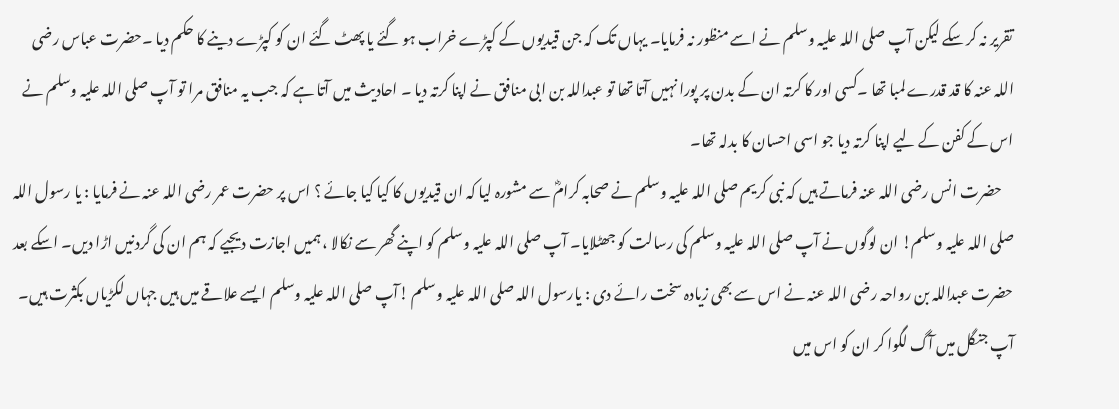تقریر نہ کر سکے لیکن آپ صلی اللہ علیہ وسلم نے اسے منظور نہ فرمایا۔ یہاں تک کہ جن قیدیوں کے کپڑے خراب ہو گئے یا پھٹ گئے ان کو کپڑے دینے کا حکم دیا ۔حضرت عباس رضی اللہ عنہ کا قد قدرے لمبا تھا ۔کسی اور کا کرتہ ان کے بدن پر پورا نہیں آتا تھا تو عبداللہ بن ابی منافق نے اپنا کرتہ دیا ۔ احادیث میں آتا ہے کہ جب یہ منافق مرا تو آپ صلی اللہ علیہ وسلم نے اس کے کفن کے لیے اپنا کرتہ دیا جو اسی احسان کا بدلہ تھا۔
    حضرت انس رضی اللہ عنہ فرماتے ہیں کہ نبی کریم صلی اللہ علیہ وسلم نے صحابہ کرامؓ سے مشورہ لیا کہ ان قیدیوں کا کیا کیا جائے ؟ اس پر حضرت عمر رضی اللہ عنہ نے فرمایا : یا رسول اللہ صلی اللہ علیہ وسلم! ان لوگوں نے آپ صلی اللہ علیہ وسلم کی رسالت کو جھٹلایا۔ آپ صلی اللہ علیہ وسلم کو اپنے گھر سے نکالا ، ہمیں اجازت دیجیے کہ ہم ان کی گردنیں اڑا دیں۔ اسکے بعد حضرت عبداللہ بن رواحہ رضی اللہ عنہ نے اس سے بھی زیادہ سخت رائے دی : یارسول اللہ صلی اللہ علیہ وسلم !آپ صلی اللہ علیہ وسلم ایسے علاقے میں ہیں جہاں لکڑیاں بکثرت ہیں۔ آپ جنگل میں آگ لگوا کر ان کو اس میں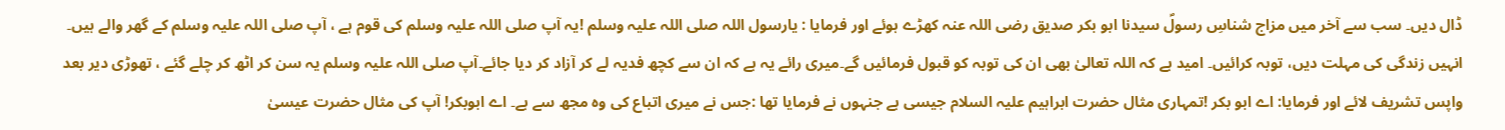ڈال دیں۔ سب سے آخر میں مزاج شناسِ رسولؐ سیدنا ابو بکر صدیق رضی اللہ عنہ کھڑے ہوئے اور فرمایا : یارسول اللہ صلی اللہ علیہ وسلم !یہ آپ صلی اللہ علیہ وسلم کی قوم ہے ، آپ صلی اللہ علیہ وسلم کے گھر والے ہیں۔ انہیں زندگی کی مہلت دیں، توبہ کرائیں۔ امید ہے کہ اللہ تعالیٰ بھی ان کی توبہ کو قبول فرمائیں گے۔میری رائے یہ ہے کہ ان سے کچھ فدیہ لے کر آزاد کر دیا جائے۔آپ صلی اللہ علیہ وسلم یہ سن کر اٹھ کر چلے گئے ، تھوڑی دیر بعد واپس تشریف لائے اور فرمایا: اے ابو بکر !تمہاری مثال حضرت ابراہیم علیہ السلام جیسی ہے جنہوں نے فرمایا تھا :جس نے میری اتباع کی وہ مجھ سے ہے۔ اے ابوبکر! آپ کی مثال حضرت عیسیٰ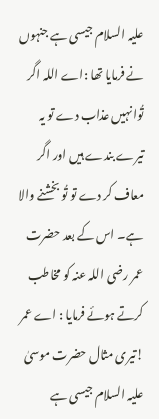علیہ السلام جیسی ہے جنہوں نے فرمایا تھا :اے اللہ اگر تُوانہیں عذاب دے تو یہ تیرے بندے ہیں اور اگر معاف کر دے تو تُو بخشنے والا ہے۔ اس کے بعد حضرت عمر رضی اللہ عنہ کو مخاطب کرتے ہوئے فرمایا : اے عمر !تیری مثال حضرت موسیٰ علیہ السلام جیسی ہے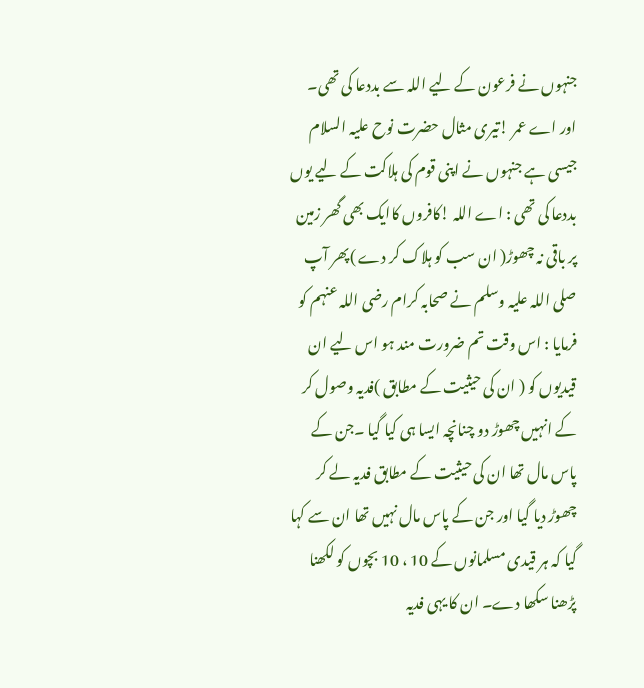جنہوں نے فرعون کے لیے اللہ سے بددعا کی تھی۔ اور اے عمر !تیری مثال حضرت نوح علیہ السلام جیسی ہے جنہوں نے اپنی قوم کی ہلاکت کے لیے یوں بددعا کی تھی : اے اللہ !کافروں کاایک بھی گھر زمین پر باقی نہ چھوڑ( ان سب کو ہلاک کر دے )پھر آپ صلی اللہ علیہ وسلم نے صحابہ کرام رضی اللہ عنہم کو فرمایا : اس وقت تم ضرورت مند ہو اس لیے ان قیدیوں کو ( ان کی حیثیت کے مطابق )فدیہ وصول کر کے انہیں چھوڑ دو چنانچہ ایسا ہی کیا گیا ۔جن کے پاس مال تھا ان کی حیثیت کے مطابق فدیہ لے کر چھوڑ دیا گیا اور جن کے پاس مال نہیں تھا ان سے کہا گیا کہ ہر قیدی مسلمانوں کے 10 ، 10 بچوں کو لکھنا پڑھنا سکھا دے۔ ان کا یہی فدیہ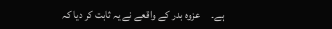ہے۔     عزوہ بدر کے واقعے نے یہ ثابت کر دیا کہ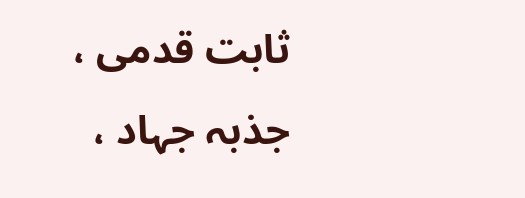ثابت قدمی ، جذبہ جہاد ،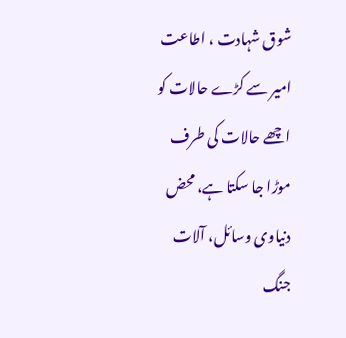شوق شہادت ، اطاعت امیر سے کڑے حالات کو اچھے حالات کی طرف موڑا جا سکتا ہے، محض دنیاوی وسائل، آلات جنگ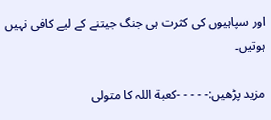اور سپاہیوں کی کثرت ہی جنگ جیتنے کے لیے کافی نہیں ہوتیں۔

مزید پڑھیں:- - - - -کعبة اللہ کا متولی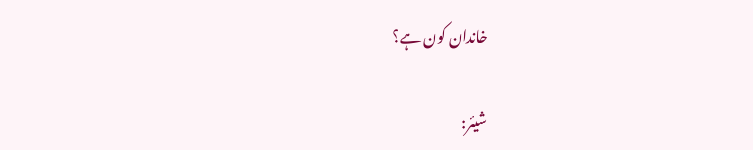خاندان کون ہے؟

شیئر: